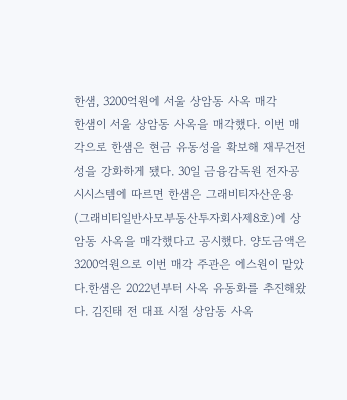한샘, 3200억원에 서울 상암동 사옥 매각
한샘이 서울 상암동 사옥을 매각했다. 이번 매각으로 한샘은 현금 유동성을 확보해 재무건전성을 강화하게 됐다. 30일 금융감독원 전자공시시스템에 따르면 한샘은 그래비티자산운용(그래비티일반사모부동산투자회사제8호)에 상암동 사옥을 매각했다고 공시했다. 양도금액은 3200억원으로 이번 매각 주관은 에스원이 맡았다.한샘은 2022년부터 사옥 유동화를 추진해왔다. 김진태 전 대표 시절 상암동 사옥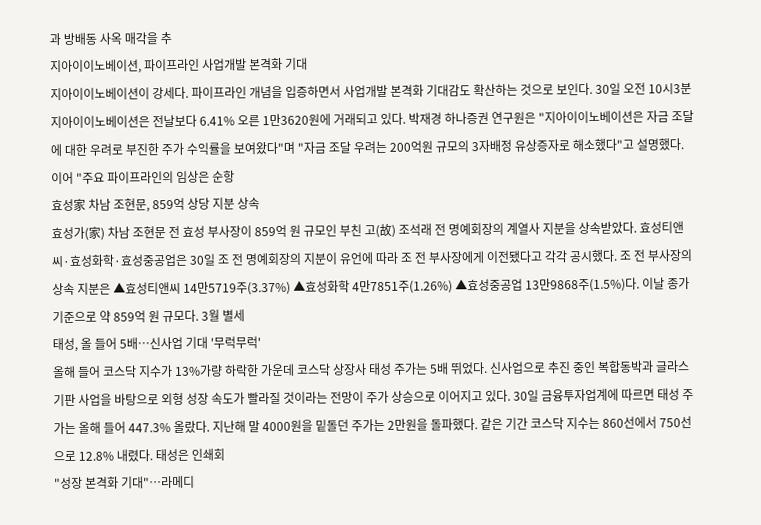과 방배동 사옥 매각을 추
지아이이노베이션, 파이프라인 사업개발 본격화 기대
지아이이노베이션이 강세다. 파이프라인 개념을 입증하면서 사업개발 본격화 기대감도 확산하는 것으로 보인다. 30일 오전 10시3분 지아이이노베이션은 전날보다 6.41% 오른 1만3620원에 거래되고 있다. 박재경 하나증권 연구원은 "지아이이노베이션은 자금 조달에 대한 우려로 부진한 주가 수익률을 보여왔다"며 "자금 조달 우려는 200억원 규모의 3자배정 유상증자로 해소했다"고 설명했다. 이어 "주요 파이프라인의 임상은 순항
효성家 차남 조현문, 859억 상당 지분 상속
효성가(家) 차남 조현문 전 효성 부사장이 859억 원 규모인 부친 고(故) 조석래 전 명예회장의 계열사 지분을 상속받았다. 효성티앤씨·효성화학·효성중공업은 30일 조 전 명예회장의 지분이 유언에 따라 조 전 부사장에게 이전됐다고 각각 공시했다. 조 전 부사장의 상속 지분은 ▲효성티앤씨 14만5719주(3.37%) ▲효성화학 4만7851주(1.26%) ▲효성중공업 13만9868주(1.5%)다. 이날 종가 기준으로 약 859억 원 규모다. 3월 별세
태성, 올 들어 5배…신사업 기대 '무럭무럭'
올해 들어 코스닥 지수가 13%가량 하락한 가운데 코스닥 상장사 태성 주가는 5배 뛰었다. 신사업으로 추진 중인 복합동박과 글라스 기판 사업을 바탕으로 외형 성장 속도가 빨라질 것이라는 전망이 주가 상승으로 이어지고 있다. 30일 금융투자업계에 따르면 태성 주가는 올해 들어 447.3% 올랐다. 지난해 말 4000원을 밑돌던 주가는 2만원을 돌파했다. 같은 기간 코스닥 지수는 860선에서 750선으로 12.8% 내렸다. 태성은 인쇄회
"성장 본격화 기대"…라메디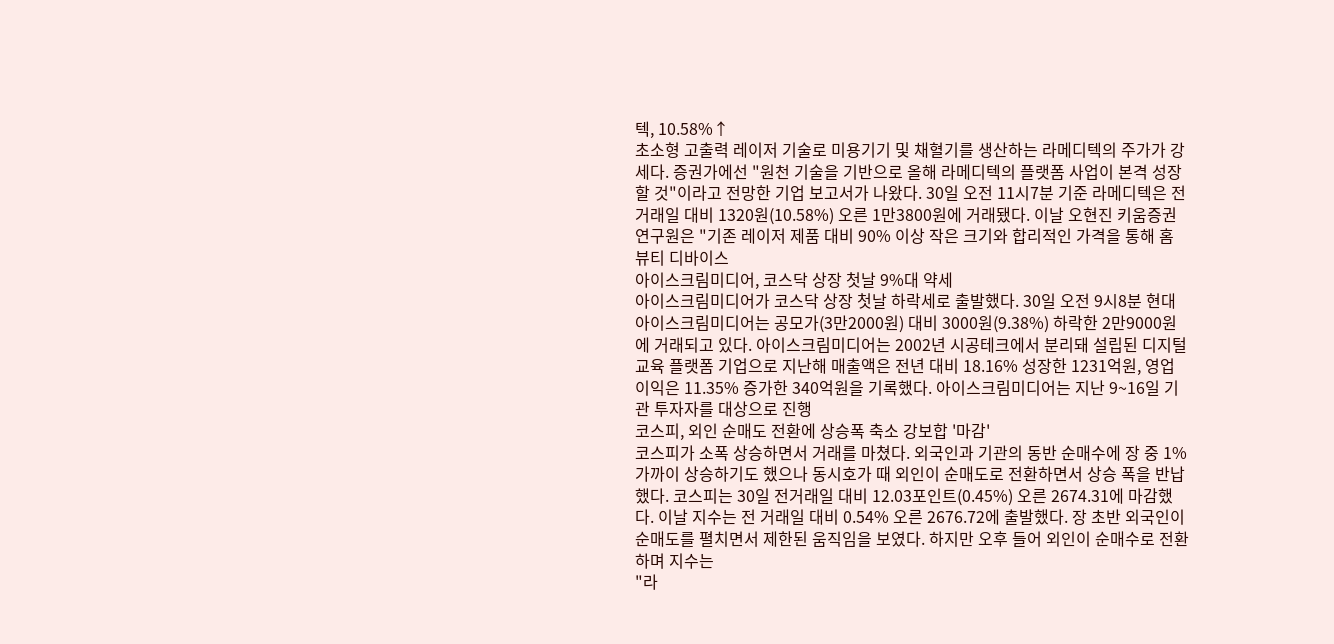텍, 10.58%↑
초소형 고출력 레이저 기술로 미용기기 및 채혈기를 생산하는 라메디텍의 주가가 강세다. 증권가에선 "원천 기술을 기반으로 올해 라메디텍의 플랫폼 사업이 본격 성장할 것"이라고 전망한 기업 보고서가 나왔다. 30일 오전 11시7분 기준 라메디텍은 전 거래일 대비 1320원(10.58%) 오른 1만3800원에 거래됐다. 이날 오현진 키움증권 연구원은 "기존 레이저 제품 대비 90% 이상 작은 크기와 합리적인 가격을 통해 홈 뷰티 디바이스
아이스크림미디어, 코스닥 상장 첫날 9%대 약세
아이스크림미디어가 코스닥 상장 첫날 하락세로 출발했다. 30일 오전 9시8분 현대 아이스크림미디어는 공모가(3만2000원) 대비 3000원(9.38%) 하락한 2만9000원에 거래되고 있다. 아이스크림미디어는 2002년 시공테크에서 분리돼 설립된 디지털 교육 플랫폼 기업으로 지난해 매출액은 전년 대비 18.16% 성장한 1231억원, 영업이익은 11.35% 증가한 340억원을 기록했다. 아이스크림미디어는 지난 9~16일 기관 투자자를 대상으로 진행
코스피, 외인 순매도 전환에 상승폭 축소 강보합 '마감'
코스피가 소폭 상승하면서 거래를 마쳤다. 외국인과 기관의 동반 순매수에 장 중 1% 가까이 상승하기도 했으나 동시호가 때 외인이 순매도로 전환하면서 상승 폭을 반납했다. 코스피는 30일 전거래일 대비 12.03포인트(0.45%) 오른 2674.31에 마감했다. 이날 지수는 전 거래일 대비 0.54% 오른 2676.72에 출발했다. 장 초반 외국인이 순매도를 펼치면서 제한된 움직임을 보였다. 하지만 오후 들어 외인이 순매수로 전환하며 지수는
"라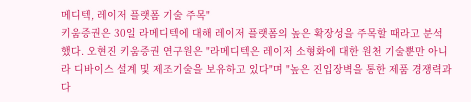메디텍, 레이저 플랫폼 기술 주목"
키움증권은 30일 라메디텍에 대해 레이저 플랫폼의 높은 확장성을 주목할 때라고 분석했다. 오현진 키움증권 연구원은 "라메디텍은 레이저 소형화에 대한 원천 기술뿐만 아니라 디바이스 설계 및 제조기술을 보유하고 있다"며 "높은 진입장벽을 통한 제품 경쟁력과 다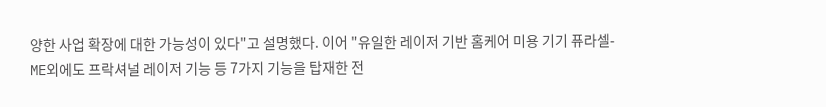양한 사업 확장에 대한 가능성이 있다"고 설명했다. 이어 "유일한 레이저 기반 홈케어 미용 기기 퓨라셀-ME외에도 프락셔널 레이저 기능 등 7가지 기능을 탑재한 전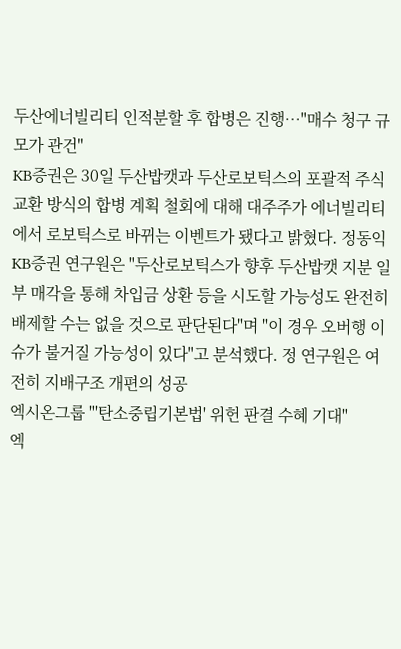두산에너빌리티 인적분할 후 합병은 진행…"매수 청구 규모가 관건"
KB증권은 30일 두산밥캣과 두산로보틱스의 포괄적 주식교환 방식의 합병 계획 철회에 대해 대주주가 에너빌리티에서 로보틱스로 바뀌는 이벤트가 됐다고 밝혔다. 정동익 KB증권 연구원은 "두산로보틱스가 향후 두산밥캣 지분 일부 매각을 통해 차입금 상환 등을 시도할 가능성도 완전히 배제할 수는 없을 것으로 판단된다"며 "이 경우 오버행 이슈가 불거질 가능성이 있다"고 분석했다. 정 연구원은 여전히 지배구조 개편의 성공
엑시온그룹 "'탄소중립기본법' 위헌 판결 수혜 기대"
엑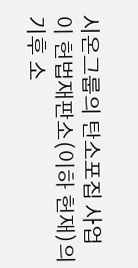시온그룹의 탄소포집 사업이 헌법재판소(이하 헌재)의 기후 소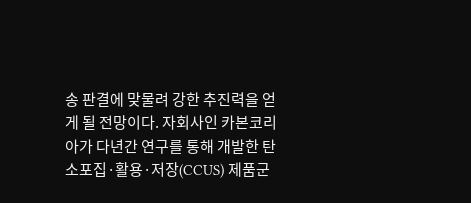송 판결에 맞물려 강한 추진력을 얻게 될 전망이다. 자회사인 카본코리아가 다년간 연구를 통해 개발한 탄소포집·활용·저장(CCUS) 제품군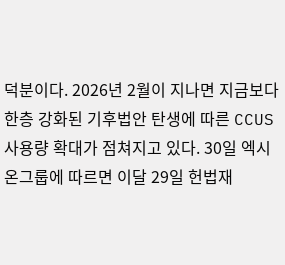덕분이다. 2026년 2월이 지나면 지금보다 한층 강화된 기후법안 탄생에 따른 CCUS 사용량 확대가 점쳐지고 있다. 30일 엑시온그룹에 따르면 이달 29일 헌법재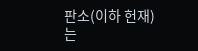판소(이하 헌재)는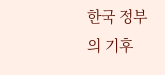한국 정부의 기후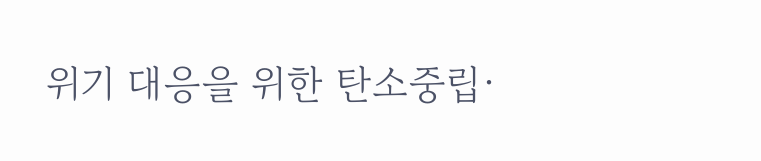위기 대응을 위한 탄소중립·